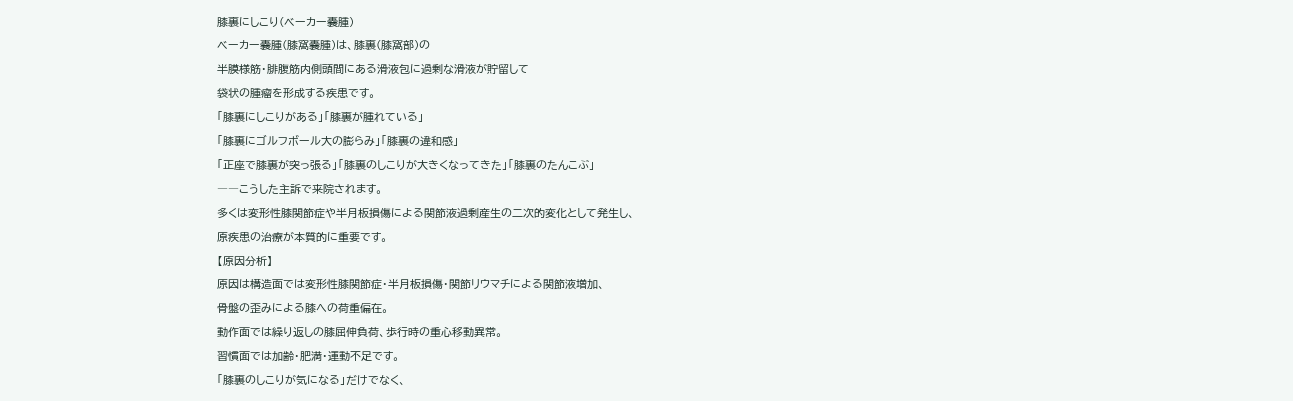膝裏にしこり(ベーカー嚢腫)
ベーカー嚢腫(膝窩嚢腫)は、膝裏(膝窩部)の
半膜様筋・腓腹筋内側頭間にある滑液包に過剰な滑液が貯留して
袋状の腫瘤を形成する疾患です。
「膝裏にしこりがある」「膝裏が腫れている」
「膝裏にゴルフボール大の膨らみ」「膝裏の違和感」
「正座で膝裏が突っ張る」「膝裏のしこりが大きくなってきた」「膝裏のたんこぶ」
――こうした主訴で来院されます。
多くは変形性膝関節症や半月板損傷による関節液過剰産生の二次的変化として発生し、
原疾患の治療が本質的に重要です。
【原因分析】
原因は構造面では変形性膝関節症・半月板損傷・関節リウマチによる関節液増加、
骨盤の歪みによる膝への荷重偏在。
動作面では繰り返しの膝屈伸負荷、歩行時の重心移動異常。
習慣面では加齢・肥満・運動不足です。
「膝裏のしこりが気になる」だけでなく、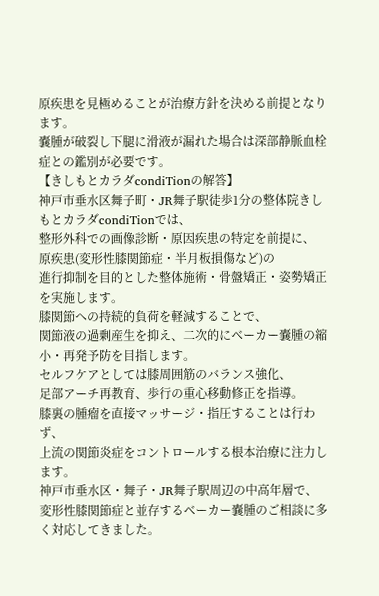原疾患を見極めることが治療方針を決める前提となります。
嚢腫が破裂し下腿に滑液が漏れた場合は深部静脈血栓症との鑑別が必要です。
【きしもとカラダcondiTionの解答】
神戸市垂水区舞子町・JR舞子駅徒歩1分の整体院きしもとカラダcondiTionでは、
整形外科での画像診断・原因疾患の特定を前提に、
原疾患(変形性膝関節症・半月板損傷など)の
進行抑制を目的とした整体施術・骨盤矯正・姿勢矯正を実施します。
膝関節への持続的負荷を軽減することで、
関節液の過剰産生を抑え、二次的にベーカー嚢腫の縮小・再発予防を目指します。
セルフケアとしては膝周囲筋のバランス強化、
足部アーチ再教育、歩行の重心移動修正を指導。
膝裏の腫瘤を直接マッサージ・指圧することは行わず、
上流の関節炎症をコントロールする根本治療に注力します。
神戸市垂水区・舞子・JR舞子駅周辺の中高年層で、
変形性膝関節症と並存するベーカー嚢腫のご相談に多く対応してきました。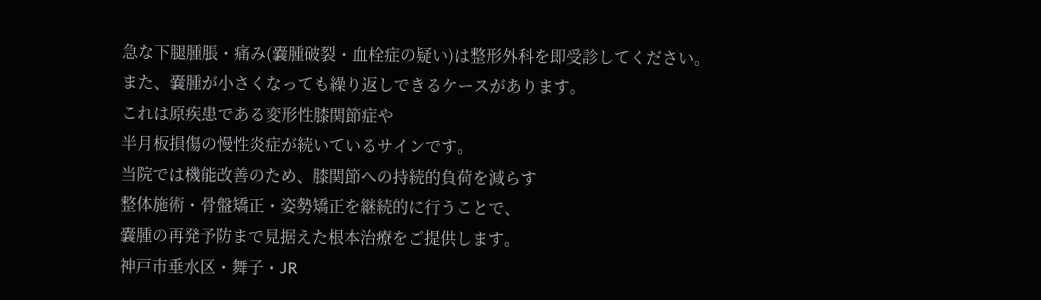急な下腿腫脹・痛み(嚢腫破裂・血栓症の疑い)は整形外科を即受診してください。
また、嚢腫が小さくなっても繰り返しできるケースがあります。
これは原疾患である変形性膝関節症や
半月板損傷の慢性炎症が続いているサインです。
当院では機能改善のため、膝関節への持続的負荷を減らす
整体施術・骨盤矯正・姿勢矯正を継続的に行うことで、
嚢腫の再発予防まで見据えた根本治療をご提供します。
神戸市垂水区・舞子・JR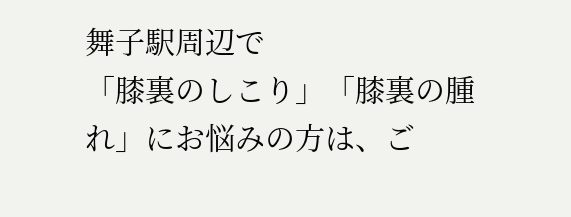舞子駅周辺で
「膝裏のしこり」「膝裏の腫れ」にお悩みの方は、ご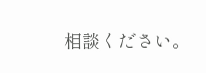相談ください。